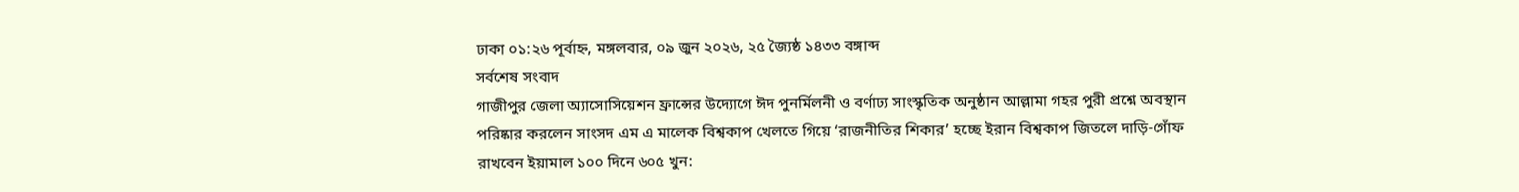ঢাকা ০১:২৬ পূর্বাহ্ন, মঙ্গলবার, ০৯ জুন ২০২৬, ২৫ জ্যৈষ্ঠ ১৪৩৩ বঙ্গাব্দ
সর্বশেষ সংবাদ
গাজীপুর জেলা অ্যাসোসিয়েশন ফ্রান্সের উদ্যোগে ঈদ পুনর্মিলনী ও বর্ণাঢ্য সাংস্কৃতিক অনুষ্ঠান আল্লামা গহর পুরী প্রশ্নে অবস্থান পরিষ্কার করলেন সাংসদ এম এ মালেক বিশ্বকাপ খেলতে গিয়ে ‘রাজনীতির শিকার’ হচ্ছে ইরান বিশ্বকাপ জিতলে দাড়ি-গোঁফ রাখবেন ইয়ামাল ১০০ দিনে ৬০৫ খুন: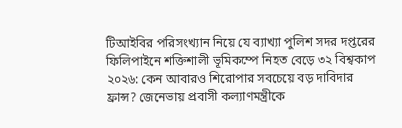টিআইবির পরিসংখ্যান নিয়ে যে ব্যাখ্যা পুলিশ সদর দপ্তরের ফিলিপাইনে শক্তিশালী ভূমিকম্পে নিহত বেড়ে ৩২ বিশ্বকাপ ২০২৬: কেন আবারও শিরোপার সবচেয়ে বড় দাবিদার ফ্রান্স? জেনেভায় প্রবাসী কল্যাণমন্ত্রীকে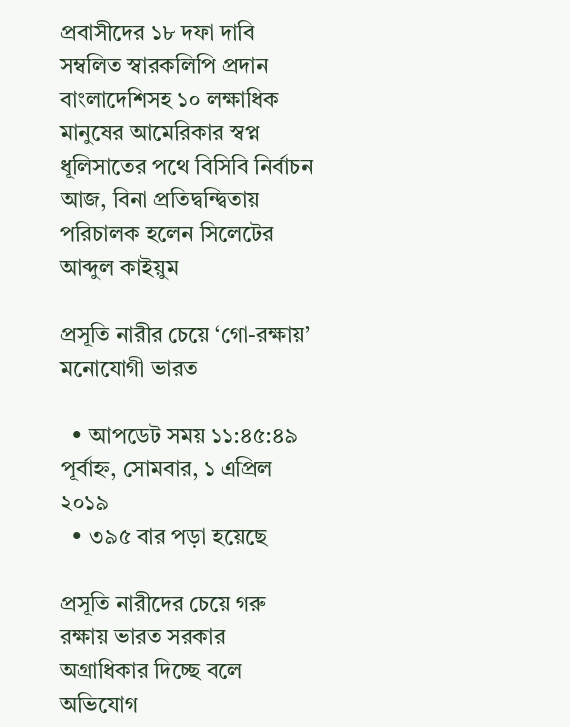প্রবাসীদের ১৮ দফা দাবি সম্বলিত স্বারকলিপি প্রদান বাংলাদেশিসহ ১০ লক্ষাধিক মানুষের আমেরিকার স্বপ্ন ধূলিসাতের পথে বিসিবি নির্বাচন আজ, বিনা প্রতিদ্বন্দ্বিতায় পরিচালক হলেন সিলেটের আব্দুল কাইয়ুম

প্রসূতি নারীর চেয়ে ‘গো-রক্ষায়’ মনোযোগী ভারত

  • আপডেট সময় ১১:৪৫:৪৯ পূর্বাহ্ন, সোমবার, ১ এপ্রিল ২০১৯
  • ৩৯৫ বার পড়া হয়েছে

প্রসূতি নারীদের চেয়ে গরু রক্ষায় ভারত সরকার অগ্রাধিকার দিচ্ছে বলে অভিযোগ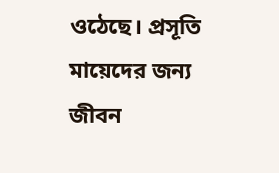ওঠেছে। প্রসূতি মায়েদের জন্য জীবন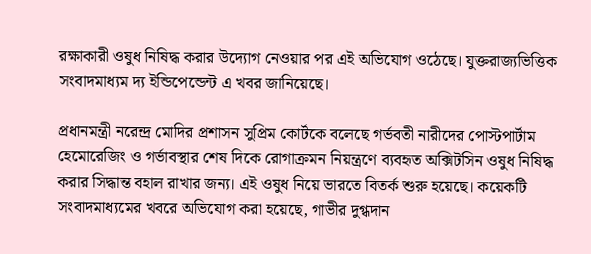রক্ষাকারী ওষুধ নিষিদ্ধ করার উদ্যোগ নেওয়ার পর এই অভিযোগ ওঠেছে। যুক্তরাজ্যভিত্তিক সংবাদমাধ্যম দ্য ইন্ডিপেন্ডেন্ট এ খবর জানিয়েছে।

প্রধানমন্ত্রী নরেন্দ্র মোদির প্রশাসন সুপ্রিম কোর্টকে বলেছে গর্ভবতী নারীদের পোস্টপার্টাম হেমোরেজিং ও গর্ভাবস্থার শেষ দিকে রোগাক্রমন নিয়ন্ত্রণে ব্যবহৃত অক্সিটসিন ওষুধ নিষিদ্ধ করার সিদ্ধান্ত বহাল রাখার জন্য। এই ওষুধ নিয়ে ভারতে বিতর্ক শুরু হয়েছে। কয়েকটি সংবাদমাধ্যমের খবরে অভিযোগ করা হয়েছে, গাভীর দুগ্ধদান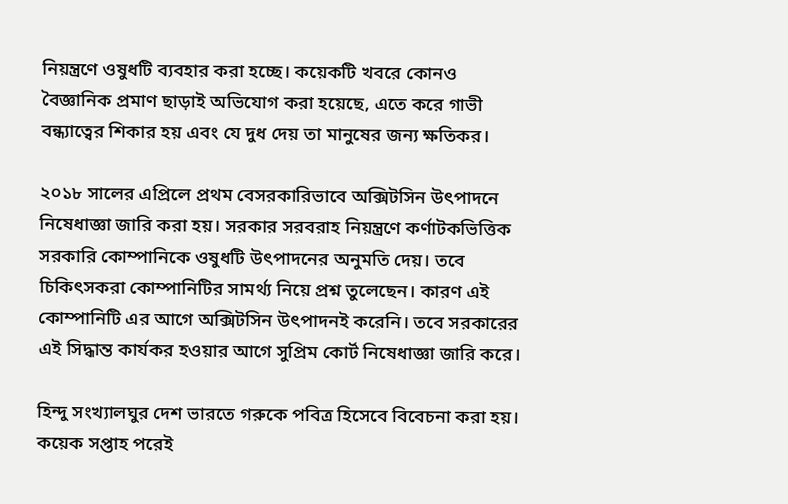নিয়ন্ত্রণে ওষুধটি ব্যবহার করা হচ্ছে। কয়েকটি খবরে কোনও বৈজ্ঞানিক প্রমাণ ছাড়াই অভিযোগ করা হয়েছে, এতে করে গাভী বন্ধ্যাত্বের শিকার হয় এবং যে দুধ দেয় তা মানুষের জন্য ক্ষতিকর।

২০১৮ সালের এপ্রিলে প্রথম বেসরকারিভাবে অক্সিটসিন উৎপাদনে নিষেধাজ্ঞা জারি করা হয়। সরকার সরবরাহ নিয়ন্ত্রণে কর্ণাটকভিত্তিক সরকারি কোম্পানিকে ওষুধটি উৎপাদনের অনুমতি দেয়। তবে চিকিৎসকরা কোম্পানিটির সামর্থ্য নিয়ে প্রশ্ন তুলেছেন। কারণ এই কোম্পানিটি এর আগে অক্সিটসিন উৎপাদনই করেনি। তবে সরকারের এই সিদ্ধান্ত কার্যকর হওয়ার আগে সুপ্রিম কোর্ট নিষেধাজ্ঞা জারি করে।

হিন্দু সংখ্যালঘুর দেশ ভারতে গরুকে পবিত্র হিসেবে বিবেচনা করা হয়। কয়েক সপ্তাহ পরেই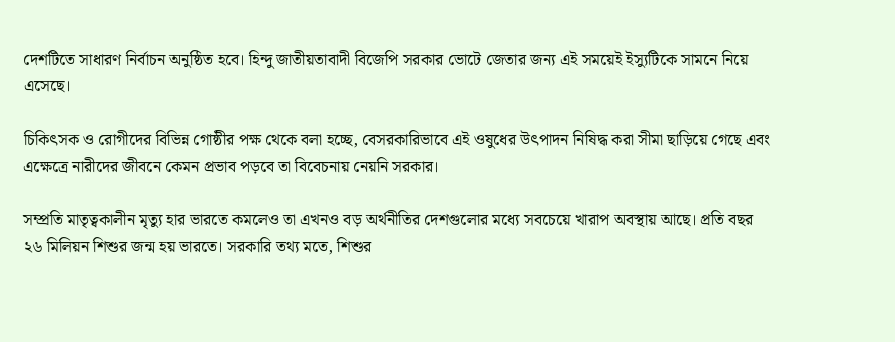দেশটিতে সাধারণ নির্বাচন অনুষ্ঠিত হবে। হিন্দু জাতীয়তাবাদী বিজেপি সরকার ভোটে জেতার জন্য এই সময়েই ইস্যুটিকে সামনে নিয়ে এসেছে।

চিকিৎসক ও রোগীদের বিভিন্ন গোষ্ঠীর পক্ষ থেকে বলা হচ্ছে, বেসরকারিভাবে এই ওষুধের উৎপাদন নিষিদ্ধ করা সীমা ছাড়িয়ে গেছে এবং এক্ষেত্রে নারীদের জীবনে কেমন প্রভাব পড়বে তা বিবেচনায় নেয়নি সরকার।

সম্প্রতি মাতৃত্বকালীন মৃত্যু হার ভারতে কমলেও তা এখনও বড় অর্থনীতির দেশগুলোর মধ্যে সবচেয়ে খারাপ অবস্থায় আছে। প্রতি বছর ২৬ মিলিয়ন শিশুর জন্ম হয় ভারতে। সরকারি তথ্য মতে, শিশুর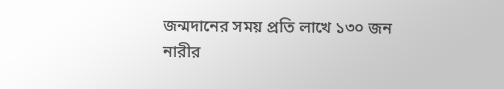জন্মদানের সময় প্রতি লাখে ১৩০ জন নারীর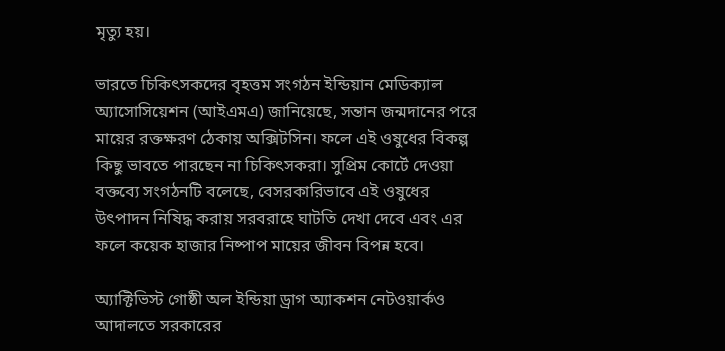মৃত্যু হয়।

ভারতে চিকিৎসকদের বৃহত্তম সংগঠন ইন্ডিয়ান মেডিক্যাল অ্যাসোসিয়েশন (আইএমএ) জানিয়েছে, সন্তান জন্মদানের পরে মায়ের রক্তক্ষরণ ঠেকায় অক্সিটসিন। ফলে এই ওষুধের বিকল্প কিছু ভাবতে পারছেন না চিকিৎসকরা। সুপ্রিম কোর্টে দেওয়া বক্তব্যে সংগঠনটি বলেছে, বেসরকারিভাবে এই ওষুধের উৎপাদন নিষিদ্ধ করায় সরবরাহে ঘাটতি দেখা দেবে এবং এর ফলে কয়েক হাজার নিষ্পাপ মায়ের জীবন বিপন্ন হবে।

অ্যাক্টিভিস্ট গোষ্ঠী অল ইন্ডিয়া ড্রাগ অ্যাকশন নেটওয়ার্কও আদালতে সরকারের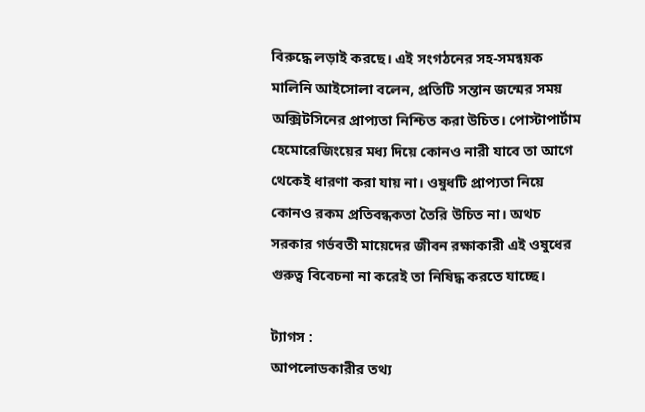বিরুদ্ধে লড়াই করছে। এই সংগঠনের সহ-সমন্বয়ক মালিনি আইসোলা বলেন, প্রতিটি সন্তান জন্মের সময় অক্সিটসিনের প্রাপ্যতা নিশ্চিত করা উচিত। পোস্টাপার্টাম হেমোরেজিংয়ের মধ্য দিয়ে কোনও নারী যাবে তা আগে থেকেই ধারণা করা যায় না। ওষুধটি প্রাপ্যতা নিয়ে কোনও রকম প্রতিবন্ধকতা তৈরি উচিত না। অথচ সরকার গর্ভবতী মায়েদের জীবন রক্ষাকারী এই ওষুধের গুরুত্ব বিবেচনা না করেই তা নিষিদ্ধ করতে যাচ্ছে।

ট্যাগস :
আপলোডকারীর তথ্য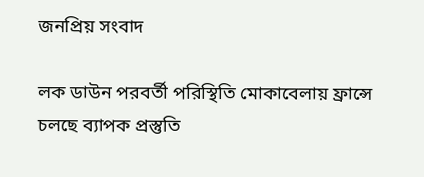জনপ্রিয় সংবাদ

লক ডাউন পরবর্তী পরিস্থিতি মোকাবেলায় ফ্রান্সে চলছে ব্যাপক প্রস্তুতি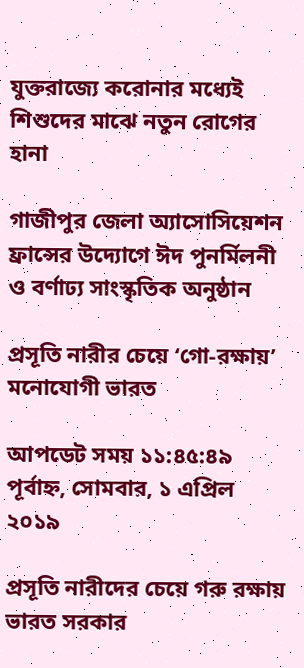যুক্তরাজ্যে করোনার মধ্যেই শিশুদের মাঝে নতুন রোগের হানা

গাজীপুর জেলা অ্যাসোসিয়েশন ফ্রান্সের উদ্যোগে ঈদ পুনর্মিলনী ও বর্ণাঢ্য সাংস্কৃতিক অনুষ্ঠান

প্রসূতি নারীর চেয়ে ‘গো-রক্ষায়’ মনোযোগী ভারত

আপডেট সময় ১১:৪৫:৪৯ পূর্বাহ্ন, সোমবার, ১ এপ্রিল ২০১৯

প্রসূতি নারীদের চেয়ে গরু রক্ষায় ভারত সরকার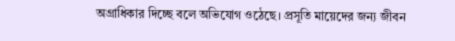অগ্রাধিকার দিচ্ছে বলে অভিযোগ ওঠেছে। প্রসূতি মায়েদের জন্য জীবন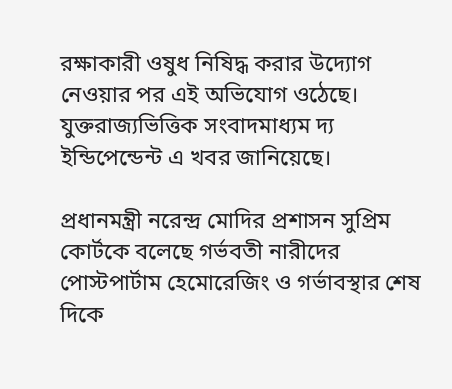রক্ষাকারী ওষুধ নিষিদ্ধ করার উদ্যোগ নেওয়ার পর এই অভিযোগ ওঠেছে। যুক্তরাজ্যভিত্তিক সংবাদমাধ্যম দ্য ইন্ডিপেন্ডেন্ট এ খবর জানিয়েছে।

প্রধানমন্ত্রী নরেন্দ্র মোদির প্রশাসন সুপ্রিম কোর্টকে বলেছে গর্ভবতী নারীদের পোস্টপার্টাম হেমোরেজিং ও গর্ভাবস্থার শেষ দিকে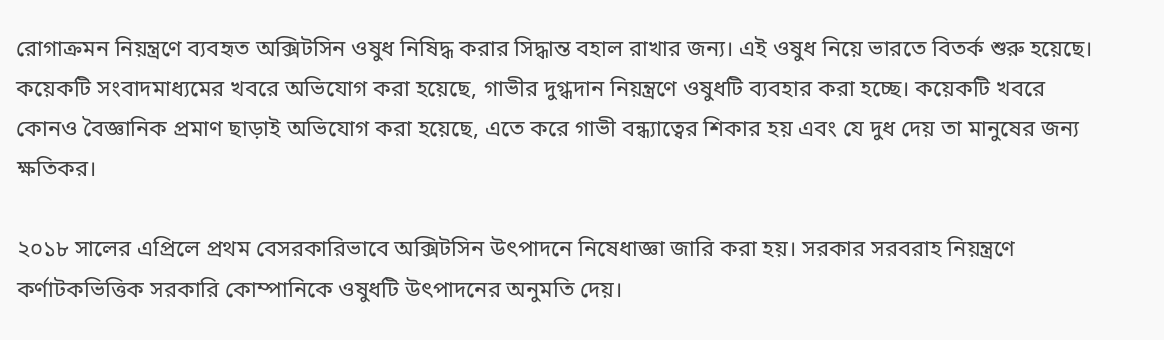রোগাক্রমন নিয়ন্ত্রণে ব্যবহৃত অক্সিটসিন ওষুধ নিষিদ্ধ করার সিদ্ধান্ত বহাল রাখার জন্য। এই ওষুধ নিয়ে ভারতে বিতর্ক শুরু হয়েছে। কয়েকটি সংবাদমাধ্যমের খবরে অভিযোগ করা হয়েছে, গাভীর দুগ্ধদান নিয়ন্ত্রণে ওষুধটি ব্যবহার করা হচ্ছে। কয়েকটি খবরে কোনও বৈজ্ঞানিক প্রমাণ ছাড়াই অভিযোগ করা হয়েছে, এতে করে গাভী বন্ধ্যাত্বের শিকার হয় এবং যে দুধ দেয় তা মানুষের জন্য ক্ষতিকর।

২০১৮ সালের এপ্রিলে প্রথম বেসরকারিভাবে অক্সিটসিন উৎপাদনে নিষেধাজ্ঞা জারি করা হয়। সরকার সরবরাহ নিয়ন্ত্রণে কর্ণাটকভিত্তিক সরকারি কোম্পানিকে ওষুধটি উৎপাদনের অনুমতি দেয়।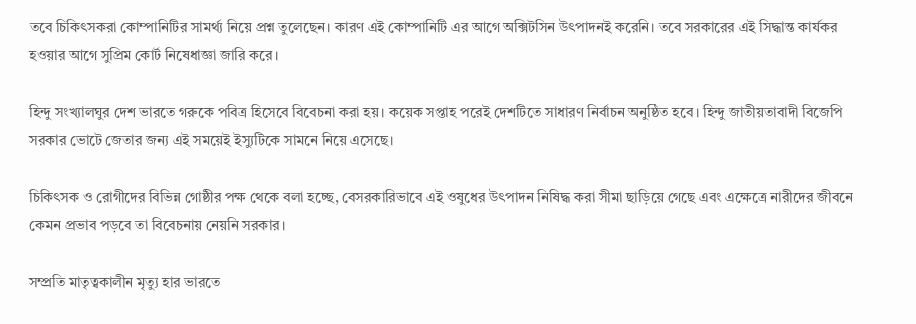তবে চিকিৎসকরা কোম্পানিটির সামর্থ্য নিয়ে প্রশ্ন তুলেছেন। কারণ এই কোম্পানিটি এর আগে অক্সিটসিন উৎপাদনই করেনি। তবে সরকারের এই সিদ্ধান্ত কার্যকর হওয়ার আগে সুপ্রিম কোর্ট নিষেধাজ্ঞা জারি করে।

হিন্দু সংখ্যালঘুর দেশ ভারতে গরুকে পবিত্র হিসেবে বিবেচনা করা হয়। কয়েক সপ্তাহ পরেই দেশটিতে সাধারণ নির্বাচন অনুষ্ঠিত হবে। হিন্দু জাতীয়তাবাদী বিজেপি সরকার ভোটে জেতার জন্য এই সময়েই ইস্যুটিকে সামনে নিয়ে এসেছে।

চিকিৎসক ও রোগীদের বিভিন্ন গোষ্ঠীর পক্ষ থেকে বলা হচ্ছে, বেসরকারিভাবে এই ওষুধের উৎপাদন নিষিদ্ধ করা সীমা ছাড়িয়ে গেছে এবং এক্ষেত্রে নারীদের জীবনে কেমন প্রভাব পড়বে তা বিবেচনায় নেয়নি সরকার।

সম্প্রতি মাতৃত্বকালীন মৃত্যু হার ভারতে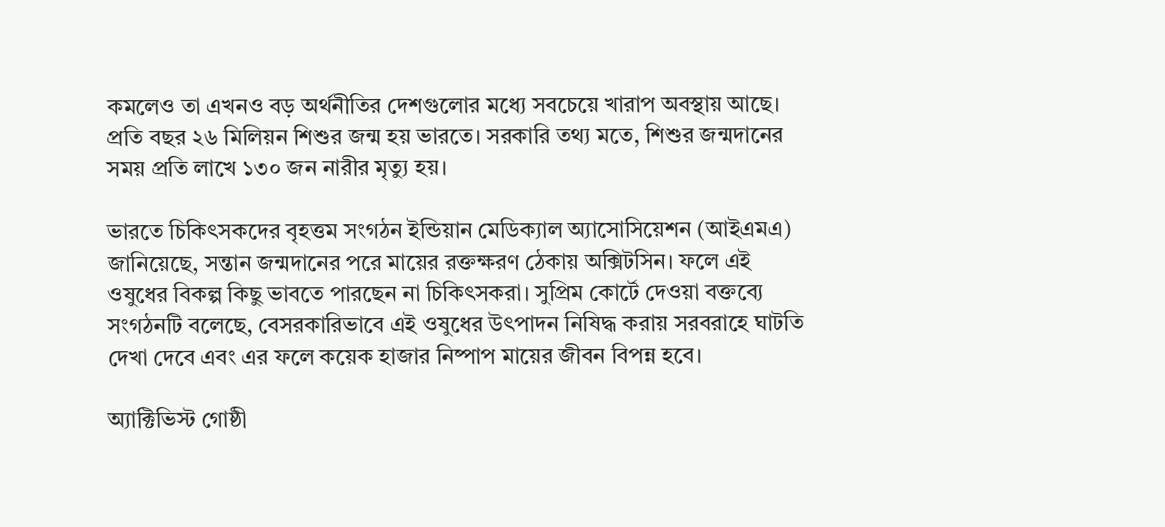কমলেও তা এখনও বড় অর্থনীতির দেশগুলোর মধ্যে সবচেয়ে খারাপ অবস্থায় আছে। প্রতি বছর ২৬ মিলিয়ন শিশুর জন্ম হয় ভারতে। সরকারি তথ্য মতে, শিশুর জন্মদানের সময় প্রতি লাখে ১৩০ জন নারীর মৃত্যু হয়।

ভারতে চিকিৎসকদের বৃহত্তম সংগঠন ইন্ডিয়ান মেডিক্যাল অ্যাসোসিয়েশন (আইএমএ) জানিয়েছে, সন্তান জন্মদানের পরে মায়ের রক্তক্ষরণ ঠেকায় অক্সিটসিন। ফলে এই ওষুধের বিকল্প কিছু ভাবতে পারছেন না চিকিৎসকরা। সুপ্রিম কোর্টে দেওয়া বক্তব্যে সংগঠনটি বলেছে, বেসরকারিভাবে এই ওষুধের উৎপাদন নিষিদ্ধ করায় সরবরাহে ঘাটতি দেখা দেবে এবং এর ফলে কয়েক হাজার নিষ্পাপ মায়ের জীবন বিপন্ন হবে।

অ্যাক্টিভিস্ট গোষ্ঠী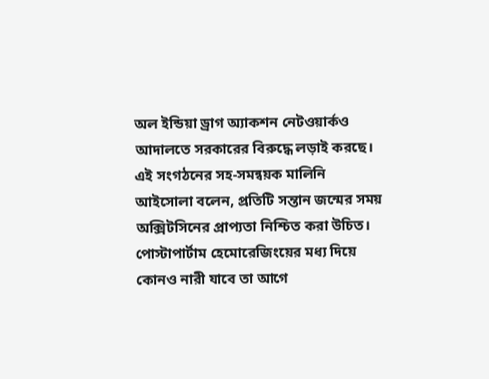অল ইন্ডিয়া ড্রাগ অ্যাকশন নেটওয়ার্কও আদালতে সরকারের বিরুদ্ধে লড়াই করছে। এই সংগঠনের সহ-সমন্বয়ক মালিনি আইসোলা বলেন, প্রতিটি সন্তান জন্মের সময় অক্সিটসিনের প্রাপ্যতা নিশ্চিত করা উচিত। পোস্টাপার্টাম হেমোরেজিংয়ের মধ্য দিয়ে কোনও নারী যাবে তা আগে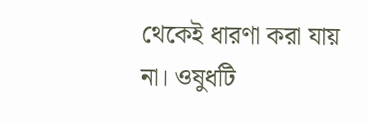থেকেই ধারণা করা যায় না। ওষুধটি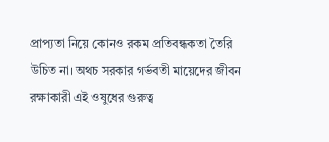প্রাপ্যতা নিয়ে কোনও রকম প্রতিবন্ধকতা তৈরি উচিত না। অথচ সরকার গর্ভবতী মায়েদের জীবন রক্ষাকারী এই ওষুধের গুরুত্ব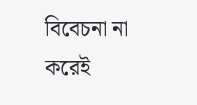বিবেচনা না করেই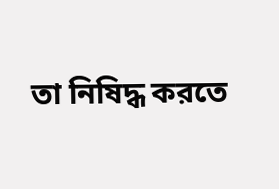তা নিষিদ্ধ করতে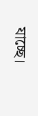যাচ্ছে।